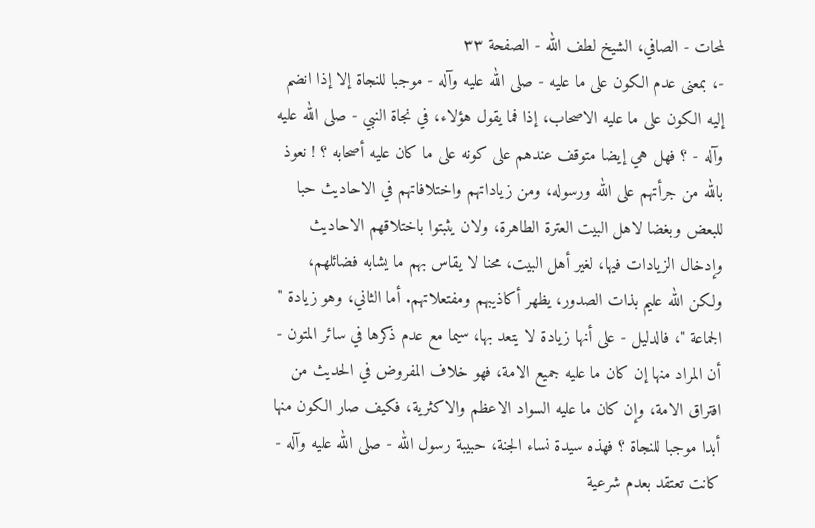لمحات - الصافي، الشيخ لطف الله - الصفحة ٣٣
-، بمعنى عدم الكون على ما عليه - صلى الله عليه وآله - موجبا للنجاة إلا إذا انضم إليه الكون على ما عليه الاصحاب، إذا فما يقول هؤلاء، في نجاة النبي - صلى الله عليه وآله - ؟ فهل هي إيضا متوقف عندهم على كونه على ما كان عليه أصحابه ؟ ! نعوذ بالله من جرأتهم على الله ورسوله، ومن زياداتهم واختلافاتهم في الاحاديث حبا للبعض وبغضا لاهل البيت العترة الطاهرة، ولان يثبتوا باختلاقهم الاحاديث وإدخال الزيادات فيها، لغير أهل البيت، محنا لا يقاس بهم ما يشابه فضائلهم، ولكن الله عليم بذات الصدور، يظهر أكاذيبهم ومفتعلاتهم. أما الثاني، وهو زيادة " الجماعة "، فالدليل - على أنها زيادة لا يتعد بها، سيما مع عدم ذكرها في سائر المتون - أن المراد منها إن كان ما عليه جميع الامة، فهو خلاف المفروض في الحديث من افتراق الامة، وإن كان ما عليه السواد الاعظم والاكثرية، فكيف صار الكون منها أبدا موجبا للنجاة ؟ فهذه سيدة نساء الجنة، حبيبة رسول الله - صلى الله عليه وآله - كانت تعتقد بعدم شرعية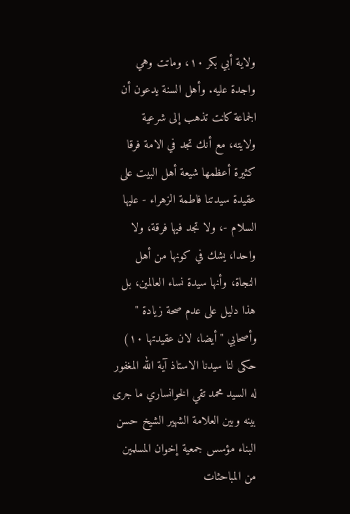ولاية أبي بكر ١٠، وماتت وهي واجدة عليه. وأهل السنة يدعون أن الجماعة كانت تذهب إلى شرعية ولايته، مع أنك تجد في الامة فرقا كثيرة أعظمها شيعة أهل البيت على عقيدة سيدتنا فاطمة الزهراء - عليها السلام -، ولا تجد فيها فرقة، ولا واحدا، يشك في كونها من أهل النجاة، وأنها سيدة نساء العالمين، بل هذا دليل على عدم صحة زيادة " وأصحابي " أيضا، لان عقيدتها ١٠) حكى لنا سيدنا الاستاذ آية الله المغفور له السيد محمد تقي الخوانساري ما جرى بينه وبين العلامة الشهير الشيخ حسن البناء مؤسس جمعية إخوان المسلمين من المباحثات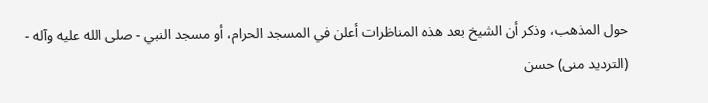حول المذهب، وذكر أن الشيخ بعد هذه المناظرات أعلن في المسجد الحرام، أو مسجد النبي - صلى الله عليه وآله - (الترديد منى) حسن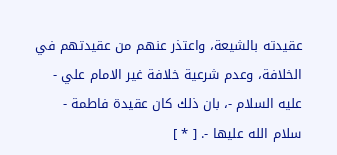عقيدته بالشيعة، واعتذر عنهم من عقيدتهم في الخلافة، وعدم شرعية خلافة غير الامام علي - عليه السلام -، بان ذلك كان عقيدة فاطمة - سلام الله عليها -. [ * ]